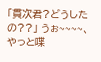「貫次君?どうしたの??」 うぉ~~~~、やっと喋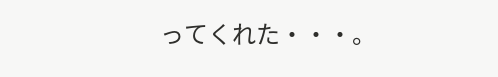ってくれた・・・。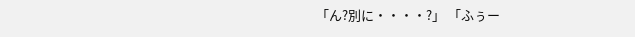「ん?別に・・・・?」 「ふぅー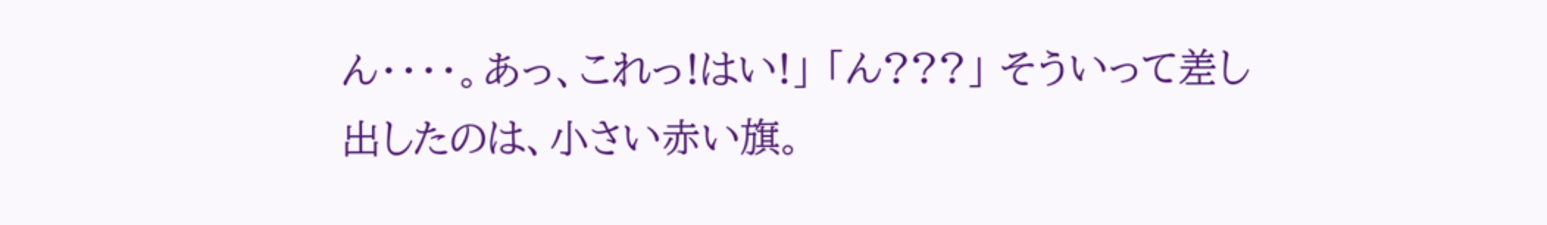ん・・・・。あっ、これっ!はい!」 「ん???」 そういって差し出したのは、小さい赤い旗。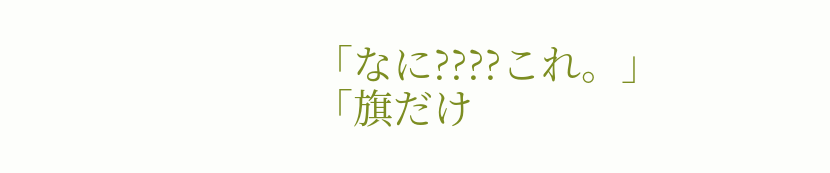「なに????これ。」 「旗だけ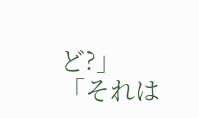ど?」 「それは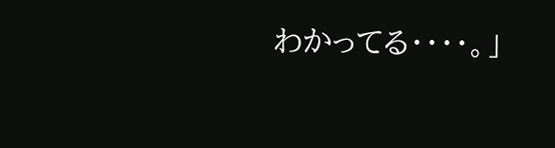わかってる・・・・。」